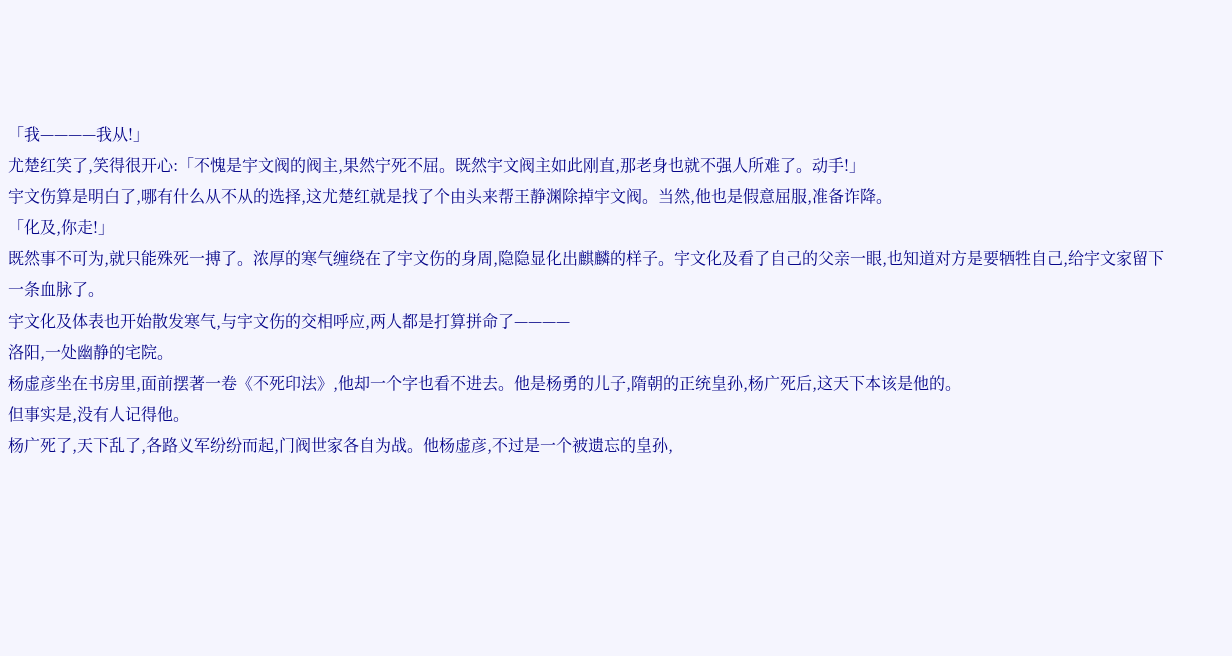「我————我从!」
尤楚红笑了,笑得很开心:「不愧是宇文阀的阀主,果然宁死不屈。既然宇文阀主如此刚直,那老身也就不强人所难了。动手!」
宇文伤算是明白了,哪有什么从不从的选择,这尤楚红就是找了个由头来帮王静渊除掉宇文阀。当然,他也是假意屈服,准备诈降。
「化及,你走!」
既然事不可为,就只能殊死一搏了。浓厚的寒气缠绕在了宇文伤的身周,隐隐显化出麒麟的样子。宇文化及看了自己的父亲一眼,也知道对方是要牺牲自己,给宇文家留下一条血脉了。
宇文化及体表也开始散发寒气,与宇文伤的交相呼应,两人都是打算拼命了————
洛阳,一处幽静的宅院。
杨虚彦坐在书房里,面前摆著一卷《不死印法》,他却一个字也看不进去。他是杨勇的儿子,隋朝的正统皇孙,杨广死后,这天下本该是他的。
但事实是,没有人记得他。
杨广死了,天下乱了,各路义军纷纷而起,门阀世家各自为战。他杨虚彦,不过是一个被遗忘的皇孙,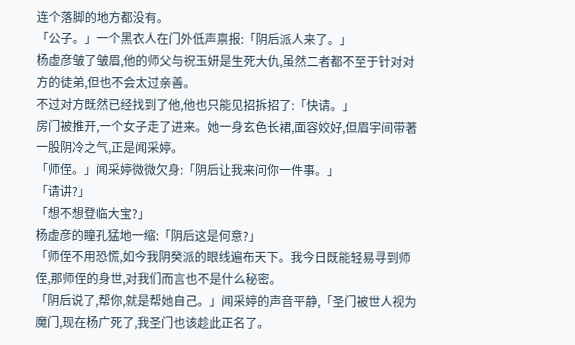连个落脚的地方都没有。
「公子。」一个黑衣人在门外低声禀报:「阴后派人来了。」
杨虚彦皱了皱眉,他的师父与祝玉妍是生死大仇,虽然二者都不至于针对对方的徒弟,但也不会太过亲善。
不过对方既然已经找到了他,他也只能见招拆招了:「快请。」
房门被推开,一个女子走了进来。她一身玄色长裙,面容姣好,但眉宇间带著一股阴冷之气,正是闻采婷。
「师侄。」闻采婷微微欠身:「阴后让我来问你一件事。」
「请讲?」
「想不想登临大宝?」
杨虚彦的瞳孔猛地一缩:「阴后这是何意?」
「师侄不用恐慌,如今我阴癸派的眼线遍布天下。我今日既能轻易寻到师侄,那师侄的身世,对我们而言也不是什么秘密。
「阴后说了,帮你,就是帮她自己。」闻采婷的声音平静,「圣门被世人视为魔门,现在杨广死了,我圣门也该趁此正名了。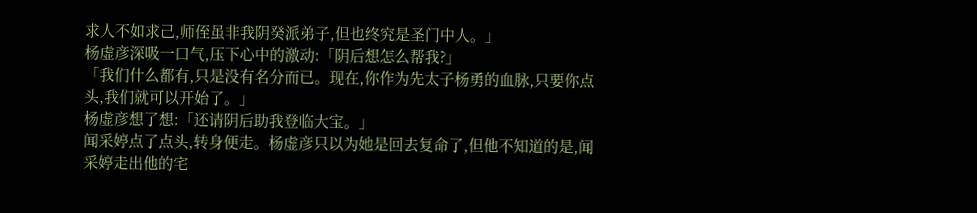求人不如求己,师侄虽非我阴癸派弟子,但也终究是圣门中人。」
杨虚彦深吸一口气,压下心中的激动:「阴后想怎么帮我?」
「我们什么都有,只是没有名分而已。现在,你作为先太子杨勇的血脉,只要你点头,我们就可以开始了。」
杨虚彦想了想:「还请阴后助我登临大宝。」
闻采婷点了点头,转身便走。杨虚彦只以为她是回去复命了,但他不知道的是,闻采婷走出他的宅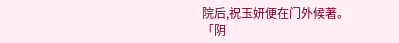院后,祝玉妍便在门外候著。
「阴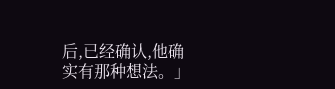后,已经确认,他确实有那种想法。」